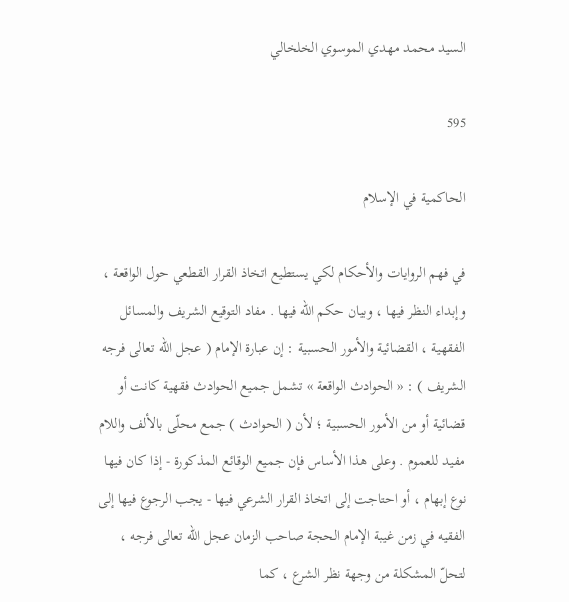السيد محمد مهدي الموسوي الخلخالي

595

الحاكمية في الإسلام

في فهم الروايات والأحكام لكي يستطيع اتخاذ القرار القطعي حول الواقعة ، وإبداء النظر فيها ، وبيان حكم اللّه فيها . مفاد التوقيع الشريف والمسائل الفقهية ، القضائية والأمور الحسبية : إن عبارة الإمام ( عجل اللّه تعالى فرجه الشريف ) : « الحوادث الواقعة » تشمل جميع الحوادث فقهية كانت أو قضائية أو من الأمور الحسبية ؛ لأن ( الحوادث ) جمع محلّى بالألف واللام مفيد للعموم . وعلى هذا الأساس فإن جميع الوقائع المذكورة - إذا كان فيها نوع إبهام ، أو احتاجت إلى اتخاذ القرار الشرعي فيها - يجب الرجوع فيها إلى الفقيه في زمن غيبة الإمام الحجة صاحب الزمان عجل اللّه تعالى فرجه ، لتحلّ المشكلة من وجهة نظر الشرع ، كما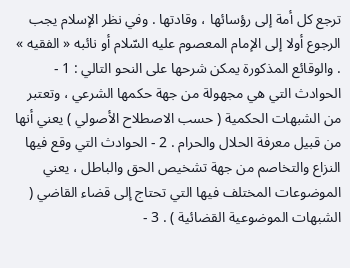ترجع كل أمة إلى رؤسائها ، وقادتها . وفي نظر الإسلام يجب الرجوع أولا إلى الإمام المعصوم عليه السّلام أو نائبه « الفقيه » . والوقائع المذكورة يمكن شرحها على النحو التالي : 1 - الحوادث التي هي مجهولة من جهة حكمها الشرعي ، وتعتبر من الشبهات الحكمية ( حسب الاصطلاح الأصولي ) يعني أنها من قبيل معرفة الحلال والحرام . 2 - الحوادث التي وقع فيها النزاع والتخاصم من جهة تشخيص الحق والباطل ، يعني الموضوعات المختلف فيها التي تحتاج إلى قضاء القاضي ( الشبهات الموضوعية القضائية ) . 3 -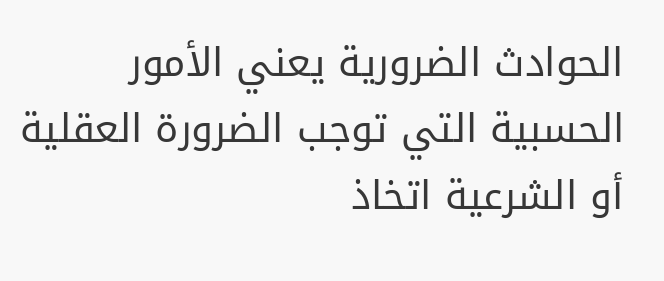الحوادث الضرورية يعني الأمور الحسبية التي توجب الضرورة العقلية أو الشرعية اتخاذ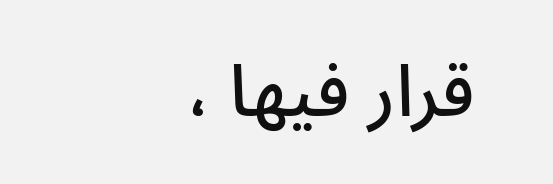قرار فيها ،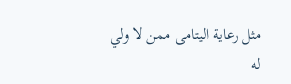مثل رعاية اليتامى ممن لا ولي له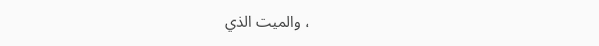، والميت الذي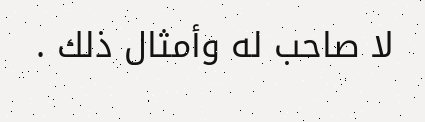لا صاحب له وأمثال ذلك .